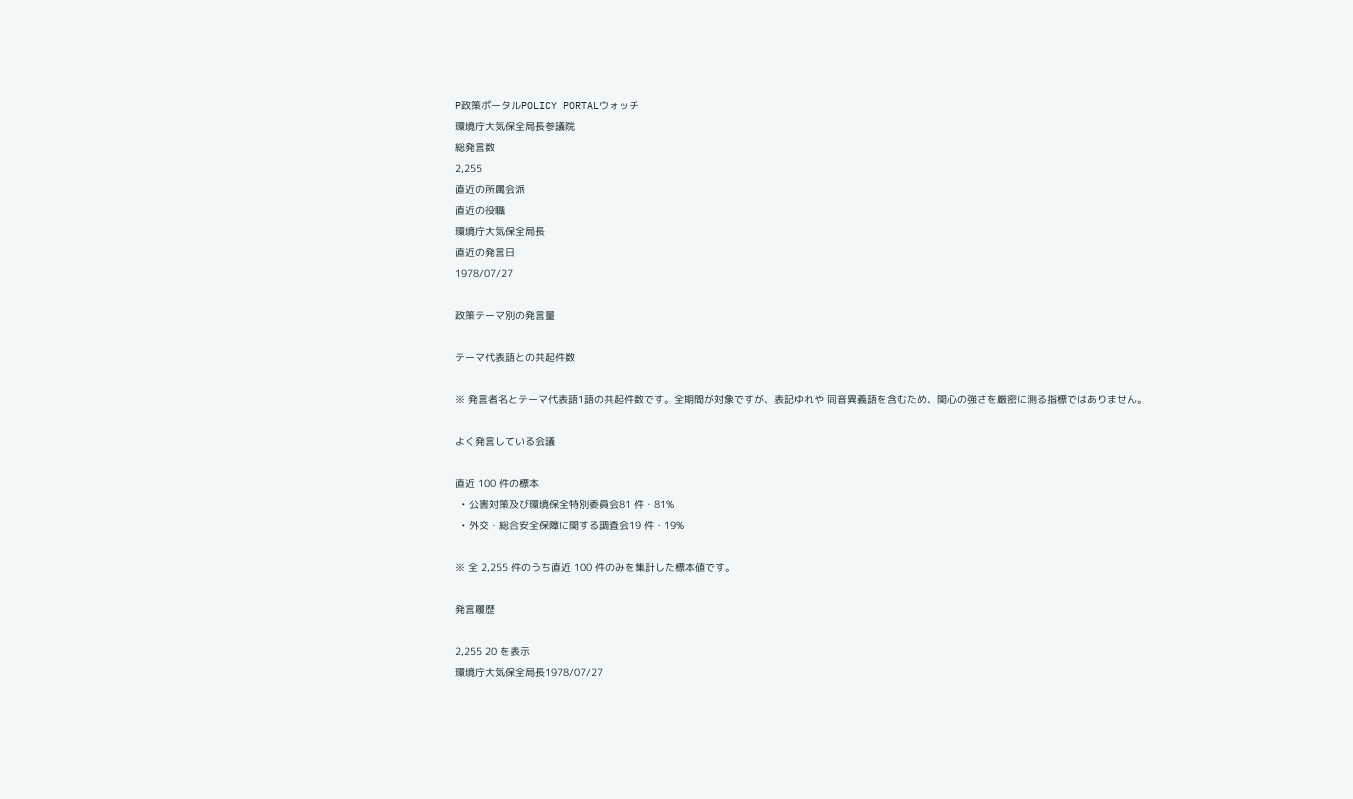P政策ポータルPOLICY PORTALウォッチ
環境庁大気保全局長参議院
総発言数
2,255
直近の所属会派
直近の役職
環境庁大気保全局長
直近の発言日
1978/07/27

政策テーマ別の発言量

テーマ代表語との共起件数

※ 発言者名とテーマ代表語1語の共起件数です。全期間が対象ですが、表記ゆれや 同音異義語を含むため、関心の強さを厳密に測る指標ではありません。

よく発言している会議

直近 100 件の標本
  • 公害対策及び環境保全特別委員会81 件・81%
  • 外交・総合安全保障に関する調査会19 件・19%

※ 全 2,255 件のうち直近 100 件のみを集計した標本値です。

発言履歴

2,255 20 を表示
環境庁大気保全局長1978/07/27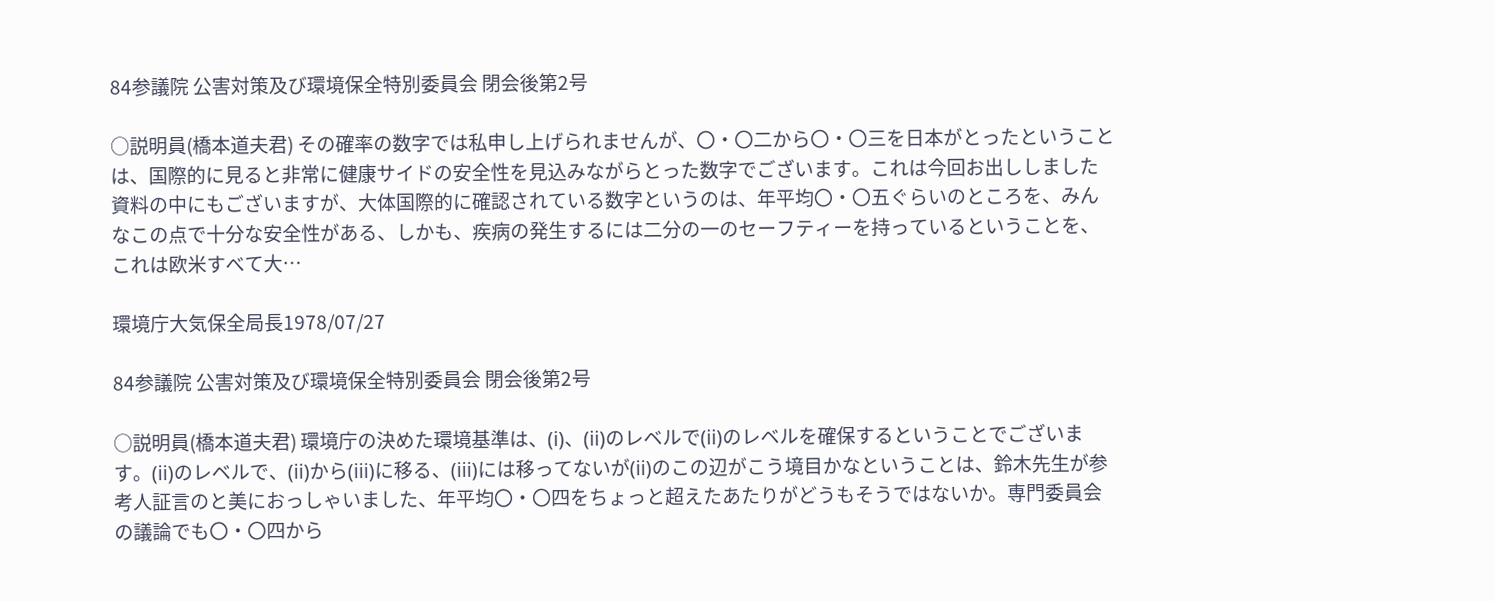84参議院 公害対策及び環境保全特別委員会 閉会後第2号

○説明員(橋本道夫君) その確率の数字では私申し上げられませんが、〇・〇二から〇・〇三を日本がとったということは、国際的に見ると非常に健康サイドの安全性を見込みながらとった数字でございます。これは今回お出ししました資料の中にもございますが、大体国際的に確認されている数字というのは、年平均〇・〇五ぐらいのところを、みんなこの点で十分な安全性がある、しかも、疾病の発生するには二分の一のセーフティーを持っているということを、これは欧米すべて大…

環境庁大気保全局長1978/07/27

84参議院 公害対策及び環境保全特別委員会 閉会後第2号

○説明員(橋本道夫君) 環境庁の決めた環境基準は、(i)、(ii)のレベルで(ii)のレベルを確保するということでございます。(ii)のレベルで、(ii)から(iii)に移る、(iii)には移ってないが(ii)のこの辺がこう境目かなということは、鈴木先生が参考人証言のと美におっしゃいました、年平均〇・〇四をちょっと超えたあたりがどうもそうではないか。専門委員会の議論でも〇・〇四から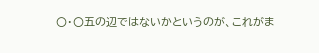〇・〇五の辺ではないかというのが、これがま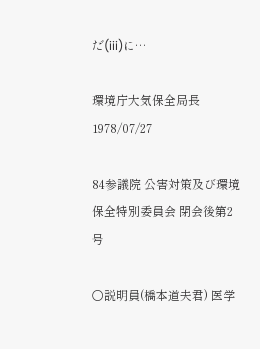だ(iii)に…

環境庁大気保全局長1978/07/27

84参議院 公害対策及び環境保全特別委員会 閉会後第2号

○説明員(橋本道夫君) 医学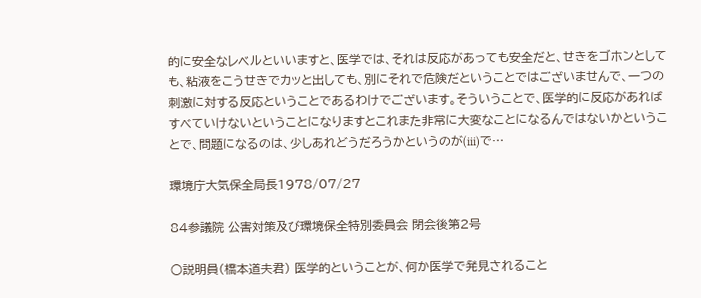的に安全なレベルといいますと、医学では、それは反応があっても安全だと、せきをゴホンとしても、粘液をこうせきでカッと出しても、別にそれで危険だということではございませんで、一つの刺激に対する反応ということであるわけでございます。そういうことで、医学的に反応があればすべていけないということになりますとこれまた非常に大変なことになるんではないかということで、問題になるのは、少しあれどうだろうかというのが(iii)で…

環境庁大気保全局長1978/07/27

84参議院 公害対策及び環境保全特別委員会 閉会後第2号

○説明員(橋本道夫君) 医学的ということが、何か医学で発見されること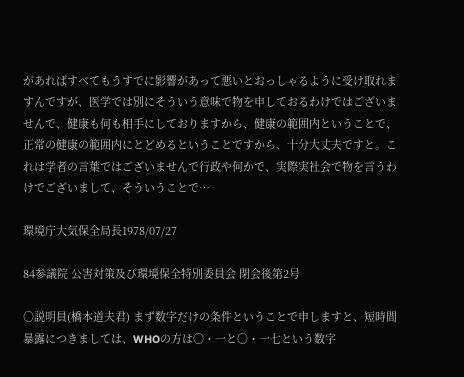があればすべてもうすでに影響があって悪いとおっしゃるように受け取れますんですが、医学では別にそういう意味で物を申しておるわけではございませんで、健康も何も相手にしておりますから、健康の範囲内ということで、正常の健康の範囲内にとどめるということですから、十分大丈夫ですと。これは学者の言葉ではございませんで行政や何かで、実際実社会で物を言うわけでございまして、そういうことで…

環境庁大気保全局長1978/07/27

84参議院 公害対策及び環境保全特別委員会 閉会後第2号

○説明員(橋本道夫君) まず数字だけの条件ということで申しますと、短時間暴露につきましては、WHOの方は〇・一と〇・一七という数字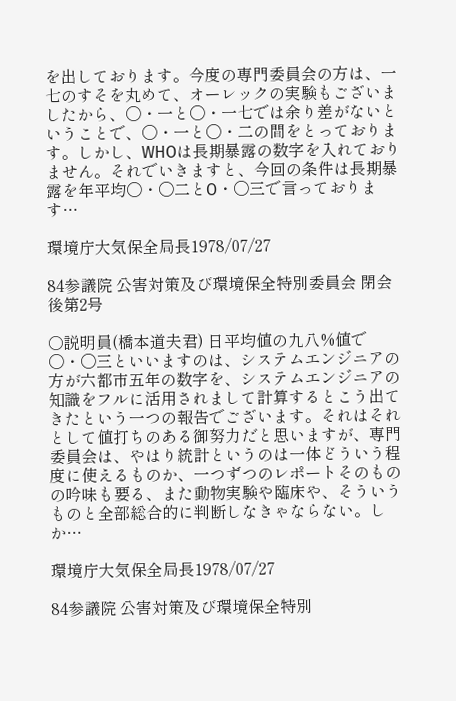を出しております。今度の専門委員会の方は、一七のすそを丸めて、オーレックの実験もございましたから、〇・一と〇・一七では余り差がないということで、〇・一と〇・二の間をとっております。しかし、WHOは長期暴露の数字を入れておりません。それでいきますと、今回の条件は長期暴露を年平均〇・〇二とO・〇三で言っております…

環境庁大気保全局長1978/07/27

84参議院 公害対策及び環境保全特別委員会 閉会後第2号

○説明員(橋本道夫君) 日平均値の九八%値で〇・〇三といいますのは、システムエンジニアの方が六都市五年の数字を、システムエンジニアの知識をフルに活用されまして計算するとこう出てきたという一つの報告でございます。それはそれとして値打ちのある御努力だと思いますが、専門委員会は、やはり統計というのは一体どういう程度に使えるものか、一つずつのレポートそのものの吟味も要る、また動物実験や臨床や、そういうものと全部総合的に判断しなきゃならない。しか…

環境庁大気保全局長1978/07/27

84参議院 公害対策及び環境保全特別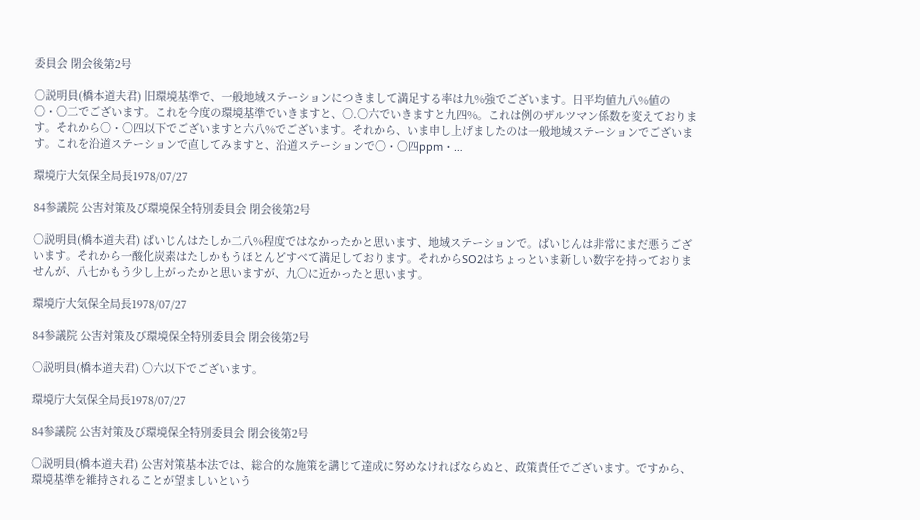委員会 閉会後第2号

○説明員(橋本道夫君) 旧環境基準で、一般地域ステーションにつきまして満足する率は九%強でございます。日平均値九八%値の〇・〇二でございます。これを今度の環境基準でいきますと、〇.〇六でいきますと九四%。これは例のザルツマン係数を変えております。それから〇・〇四以下でございますと六八%でございます。それから、いま申し上げましたのは一般地域ステーションでございます。これを沿道ステーションで直してみますと、沿道ステーションで〇・〇四ppm・…

環境庁大気保全局長1978/07/27

84参議院 公害対策及び環境保全特別委員会 閉会後第2号

○説明員(橋本道夫君) ばいじんはたしか二八%程度ではなかったかと思います、地域ステーションで。ばいじんは非常にまだ悪うございます。それから一酸化炭素はたしかもうほとんどすべて満足しております。それからSO2はちょっといま新しい数字を持っておりませんが、八七かもう少し上がったかと思いますが、九〇に近かったと思います。

環境庁大気保全局長1978/07/27

84参議院 公害対策及び環境保全特別委員会 閉会後第2号

○説明員(橋本道夫君) 〇六以下でございます。

環境庁大気保全局長1978/07/27

84参議院 公害対策及び環境保全特別委員会 閉会後第2号

○説明員(橋本道夫君) 公害対策基本法では、総合的な施策を講じて達成に努めなければならぬと、政策責任でございます。ですから、環境基準を維持されることが望ましいという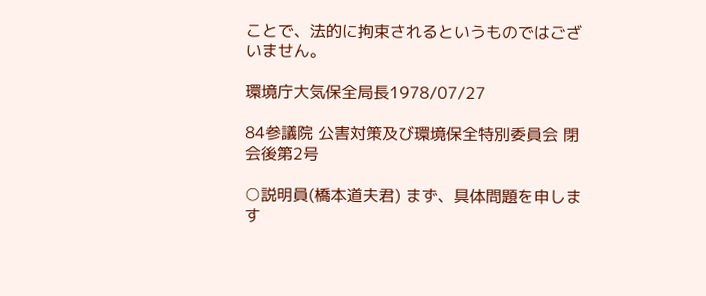ことで、法的に拘束されるというものではございません。

環境庁大気保全局長1978/07/27

84参議院 公害対策及び環境保全特別委員会 閉会後第2号

○説明員(橋本道夫君) まず、具体問題を申します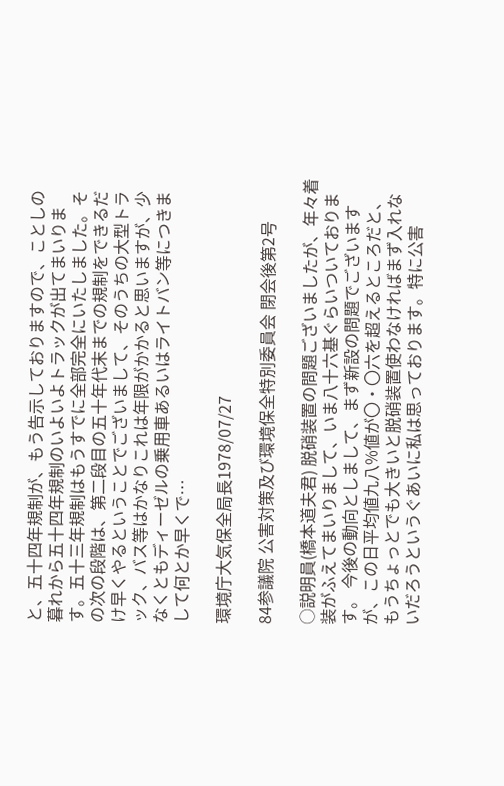と、五十四年規制が、もう告示しておりますので、ことしの暮れから五十四年規制のいよいよトラックが出てまいります。五十三年規制はもうすでに全部完全にいたしました。その次の段階は、第二段目の五十年代末までの規制をできるだけ早くやるということでございまして、そのうちの大型トラック、バス等はかなりこれは年限がかかると思いますが、少なくともディーゼルの乗用車あるいはライトバン等につきまして何とか早くで…

環境庁大気保全局長1978/07/27

84参議院 公害対策及び環境保全特別委員会 閉会後第2号

○説明員(橋本道夫君) 脱硝装置の問題ございましたが、年々着装がふえてまいりまして、いま八十六基ぐらいついております。 今後の動向としまして、まず新設の問題でございますが、この日平均値九八%値が〇・〇六を超えるところだと、もうちょっとでも大きいと脱硝装置使わなければまず入れないだろうというぐあいに私は思っております。特に公害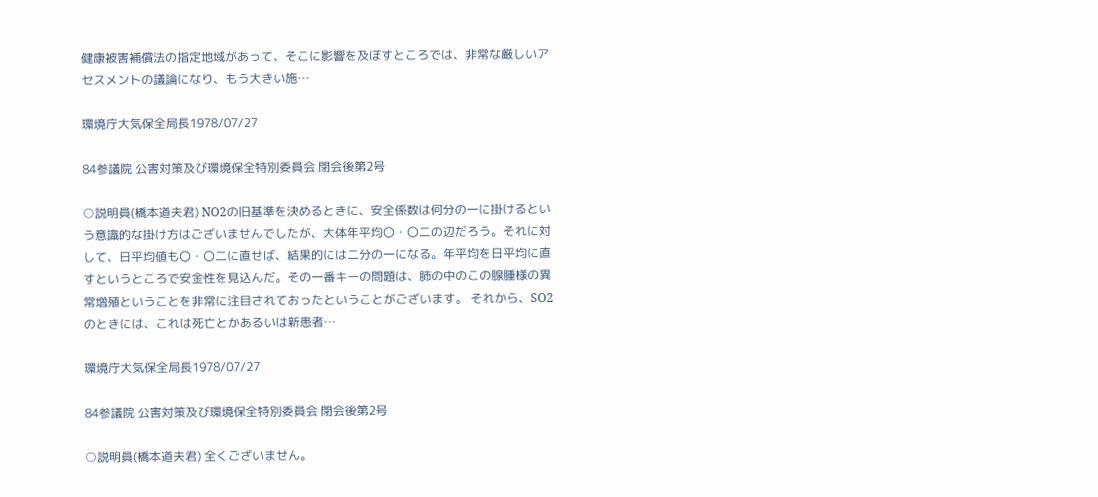健康被害補償法の指定地域があって、そこに影響を及ぼすところでは、非常な厳しいアセスメントの議論になり、もう大きい施…

環境庁大気保全局長1978/07/27

84参議院 公害対策及び環境保全特別委員会 閉会後第2号

○説明員(橋本道夫君) NO2の旧基準を決めるときに、安全係数は何分の一に掛けるという意識的な掛け方はございませんでしたが、大体年平均〇・〇二の辺だろう。それに対して、日平均値も〇・〇二に直せば、結果的には二分の一になる。年平均を日平均に直すというところで安金性を見込んだ。その一番キーの問題は、肺の中のこの腺腫様の異常増殖ということを非常に注目されておったということがございます。 それから、SO2のときには、これは死亡とかあるいは新患者…

環境庁大気保全局長1978/07/27

84参議院 公害対策及び環境保全特別委員会 閉会後第2号

○説明員(橋本道夫君) 全くございません。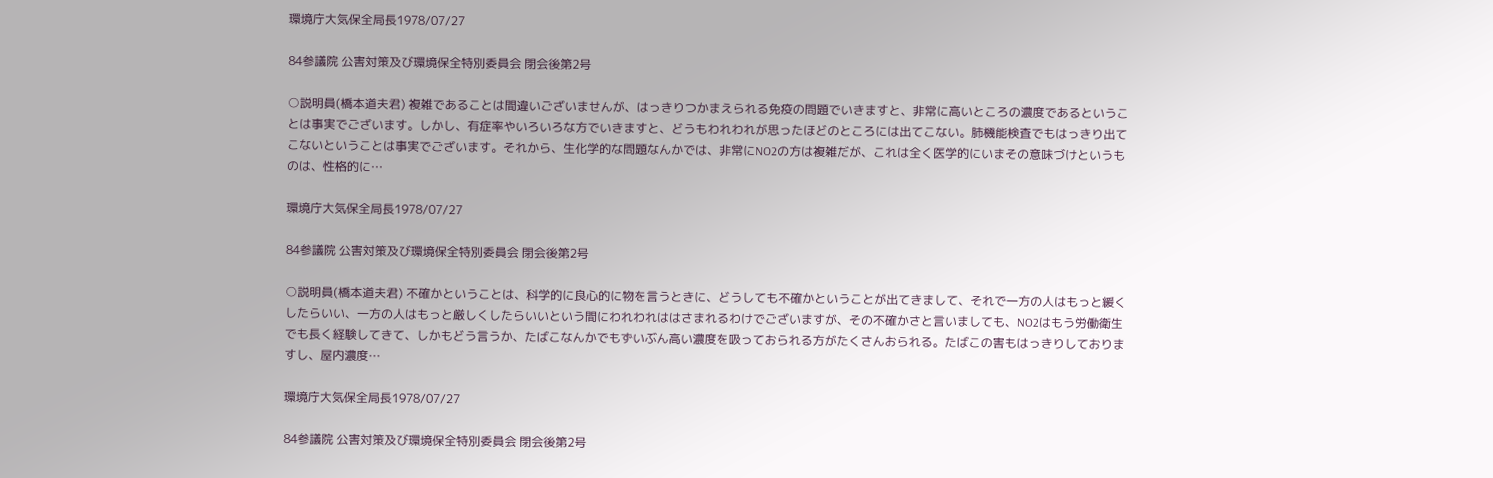環境庁大気保全局長1978/07/27

84参議院 公害対策及び環境保全特別委員会 閉会後第2号

○説明員(橋本道夫君) 複雑であることは間違いございませんが、はっきりつかまえられる免疫の問題でいきますと、非常に高いところの濃度であるということは事実でございます。しかし、有症率やいろいろな方でいきますと、どうもわれわれが思ったほどのところには出てこない。肺機能検査でもはっきり出てこないということは事実でございます。それから、生化学的な問題なんかでは、非常にNO2の方は複雑だが、これは全く医学的にいまその意味づけというものは、性格的に…

環境庁大気保全局長1978/07/27

84参議院 公害対策及び環境保全特別委員会 閉会後第2号

○説明員(橋本道夫君) 不確かということは、科学的に良心的に物を言うときに、どうしても不確かということが出てきまして、それで一方の人はもっと緩くしたらいい、一方の人はもっと厳しくしたらいいという間にわれわれははさまれるわけでございますが、その不確かさと言いましても、NO2はもう労働衛生でも長く経験してきて、しかもどう言うか、たばこなんかでもずいぶん高い濃度を吸っておられる方がたくさんおられる。たばこの害もはっきりしておりますし、屋内濃度…

環境庁大気保全局長1978/07/27

84参議院 公害対策及び環境保全特別委員会 閉会後第2号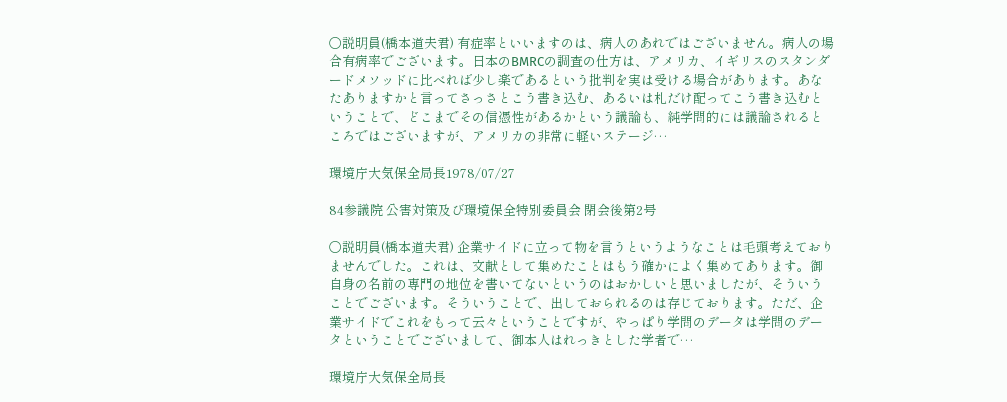○説明員(橋本道夫君) 有症率といいますのは、病人のあれではございません。病人の場合有病率でございます。日本のBMRCの調査の仕方は、アメリカ、イギリスのスタンダードメソッドに比べれば少し楽であるという批判を実は受ける場合があります。あなたありますかと言ってさっさとこう書き込む、あるいは札だけ配ってこう書き込むということで、どこまでその信憑性があるかという議論も、純学問的には議論されるところではございますが、アメリカの非常に軽いステージ…

環境庁大気保全局長1978/07/27

84参議院 公害対策及び環境保全特別委員会 閉会後第2号

○説明員(橋本道夫君) 企業サイドに立って物を言うというようなことは毛頭考えておりませんでした。これは、文献として集めたことはもう確かによく集めてあります。御自身の名前の専門の地位を書いてないというのはおかしいと思いましたが、そういうことでございます。そういうことで、出しておられるのは存じております。ただ、企業サイドでこれをもって云々ということですが、やっぱり学問のデータは学問のデータということでございまして、御本人はれっきとした学者で…

環境庁大気保全局長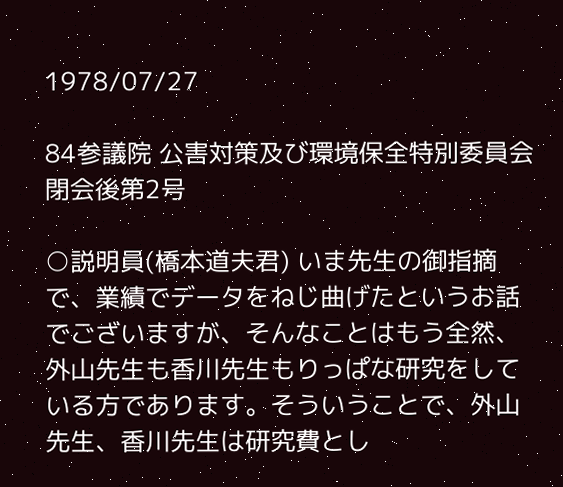1978/07/27

84参議院 公害対策及び環境保全特別委員会 閉会後第2号

○説明員(橋本道夫君) いま先生の御指摘で、業績でデータをねじ曲げたというお話でございますが、そんなことはもう全然、外山先生も香川先生もりっぱな研究をしている方であります。そういうことで、外山先生、香川先生は研究費とし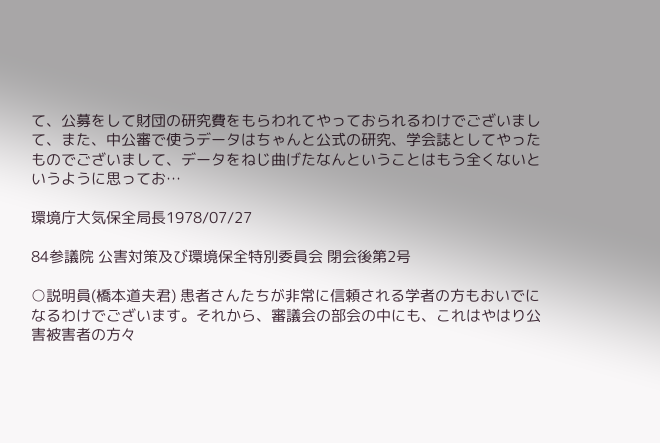て、公募をして財団の研究費をもらわれてやっておられるわけでございまして、また、中公審で使うデータはちゃんと公式の研究、学会誌としてやったものでございまして、データをねじ曲げたなんということはもう全くないというように思ってお…

環境庁大気保全局長1978/07/27

84参議院 公害対策及び環境保全特別委員会 閉会後第2号

○説明員(橋本道夫君) 患者さんたちが非常に信頼される学者の方もおいでになるわけでございます。それから、審議会の部会の中にも、これはやはり公害被害者の方々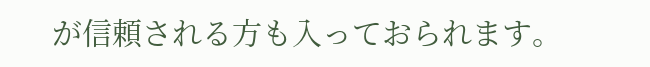が信頼される方も入っておられます。